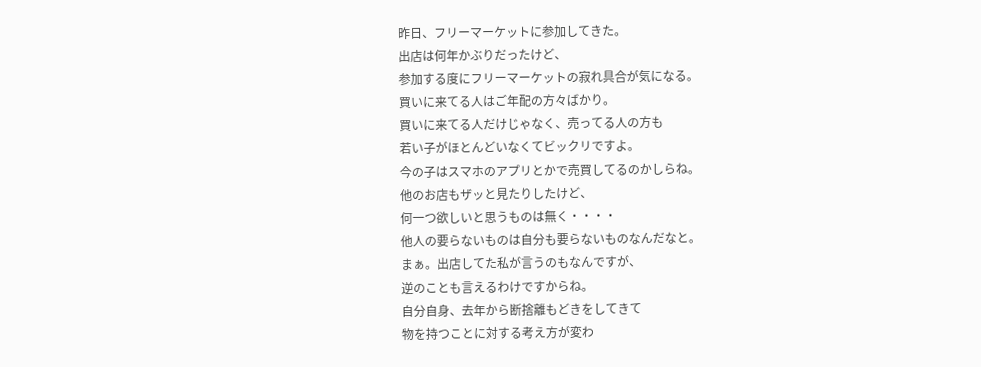昨日、フリーマーケットに参加してきた。
出店は何年かぶりだったけど、
参加する度にフリーマーケットの寂れ具合が気になる。
買いに来てる人はご年配の方々ばかり。
買いに来てる人だけじゃなく、売ってる人の方も
若い子がほとんどいなくてビックリですよ。
今の子はスマホのアプリとかで売買してるのかしらね。
他のお店もザッと見たりしたけど、
何一つ欲しいと思うものは無く・・・・
他人の要らないものは自分も要らないものなんだなと。
まぁ。出店してた私が言うのもなんですが、
逆のことも言えるわけですからね。
自分自身、去年から断捨離もどきをしてきて
物を持つことに対する考え方が変わ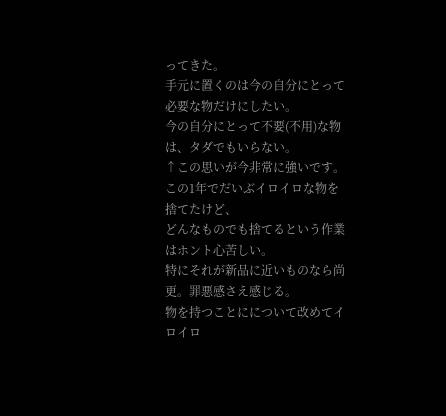ってきた。
手元に置くのは今の自分にとって必要な物だけにしたい。
今の自分にとって不要(不用)な物は、タダでもいらない。
↑この思いが今非常に強いです。
この1年でだいぶイロイロな物を捨てたけど、
どんなものでも捨てるという作業はホント心苦しい。
特にそれが新品に近いものなら尚更。罪悪感さえ感じる。
物を持つことにについて改めてイロイロ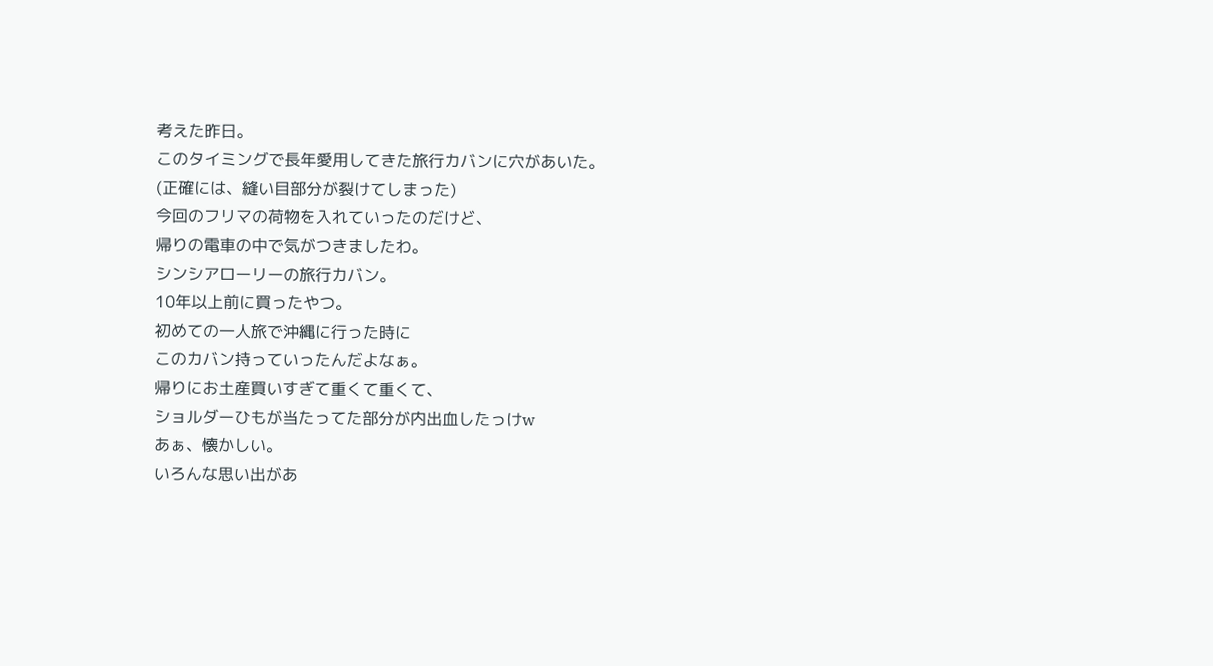考えた昨日。
このタイミングで長年愛用してきた旅行カバンに穴があいた。
(正確には、縫い目部分が裂けてしまった)
今回のフリマの荷物を入れていったのだけど、
帰りの電車の中で気がつきましたわ。
シンシアローリーの旅行カバン。
10年以上前に買ったやつ。
初めての一人旅で沖縄に行った時に
このカバン持っていったんだよなぁ。
帰りにお土産買いすぎて重くて重くて、
ショルダーひもが当たってた部分が内出血したっけw
あぁ、懐かしい。
いろんな思い出があ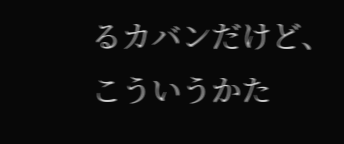るカバンだけど、
こういうかた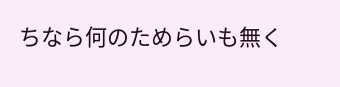ちなら何のためらいも無く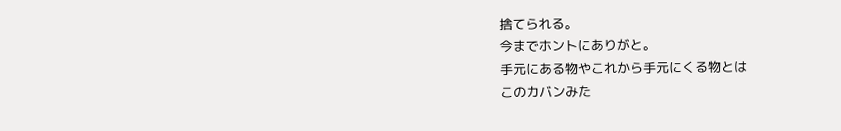捨てられる。
今までホントにありがと。
手元にある物やこれから手元にくる物とは
このカバンみた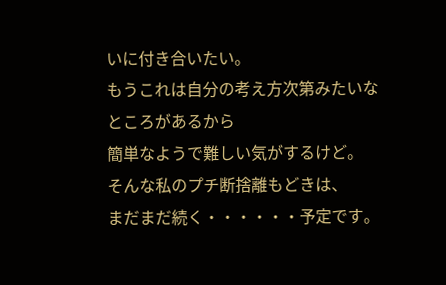いに付き合いたい。
もうこれは自分の考え方次第みたいなところがあるから
簡単なようで難しい気がするけど。
そんな私のプチ断捨離もどきは、
まだまだ続く・・・・・・予定です。